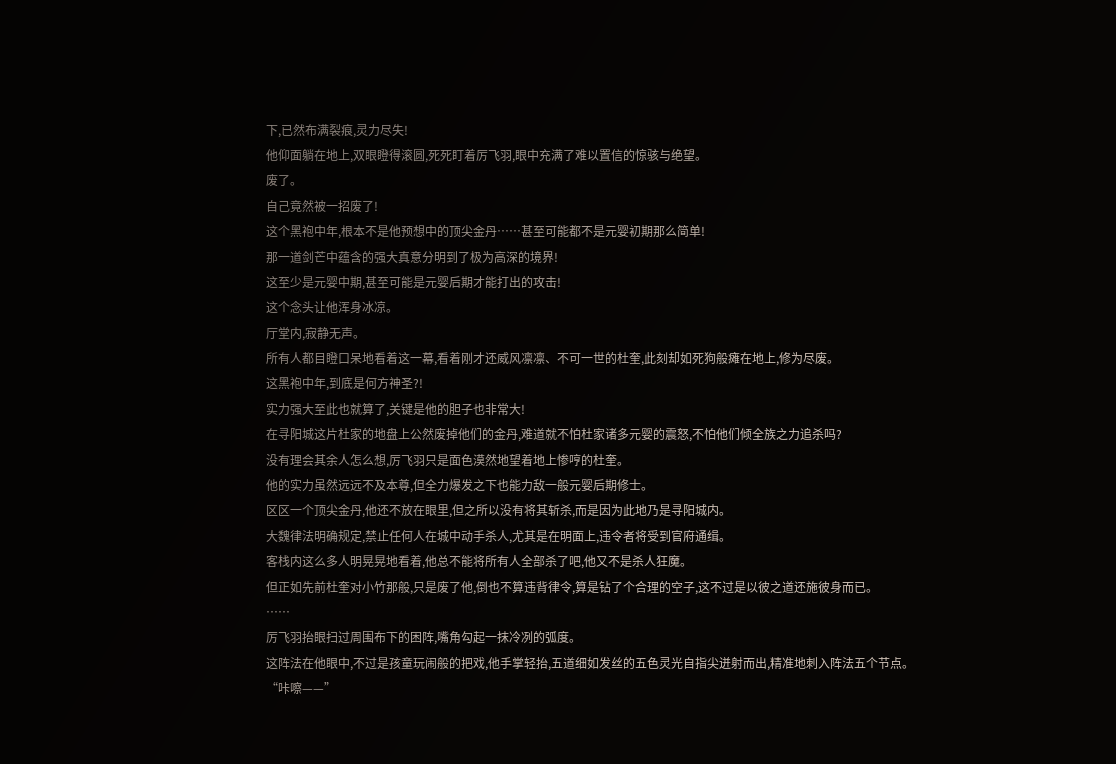下,已然布满裂痕,灵力尽失!
他仰面躺在地上,双眼瞪得滚圆,死死盯着厉飞羽,眼中充满了难以置信的惊骇与绝望。
废了。
自己竟然被一招废了!
这个黑袍中年,根本不是他预想中的顶尖金丹……甚至可能都不是元婴初期那么简单!
那一道剑芒中蕴含的强大真意分明到了极为高深的境界!
这至少是元婴中期,甚至可能是元婴后期才能打出的攻击!
这个念头让他浑身冰凉。
厅堂内,寂静无声。
所有人都目瞪口呆地看着这一幕,看着刚才还威风凛凛、不可一世的杜奎,此刻却如死狗般瘫在地上,修为尽废。
这黑袍中年,到底是何方神圣?!
实力强大至此也就算了,关键是他的胆子也非常大!
在寻阳城这片杜家的地盘上公然废掉他们的金丹,难道就不怕杜家诸多元婴的震怒,不怕他们倾全族之力追杀吗?
没有理会其余人怎么想,厉飞羽只是面色漠然地望着地上惨哼的杜奎。
他的实力虽然远远不及本尊,但全力爆发之下也能力敌一般元婴后期修士。
区区一个顶尖金丹,他还不放在眼里,但之所以没有将其斩杀,而是因为此地乃是寻阳城内。
大魏律法明确规定,禁止任何人在城中动手杀人,尤其是在明面上,违令者将受到官府通缉。
客栈内这么多人明晃晃地看着,他总不能将所有人全部杀了吧,他又不是杀人狂魔。
但正如先前杜奎对小竹那般,只是废了他,倒也不算违背律令,算是钻了个合理的空子,这不过是以彼之道还施彼身而已。
……
厉飞羽抬眼扫过周围布下的困阵,嘴角勾起一抹冷冽的弧度。
这阵法在他眼中,不过是孩童玩闹般的把戏,他手掌轻抬,五道细如发丝的五色灵光自指尖迸射而出,精准地刺入阵法五个节点。
“咔嚓——”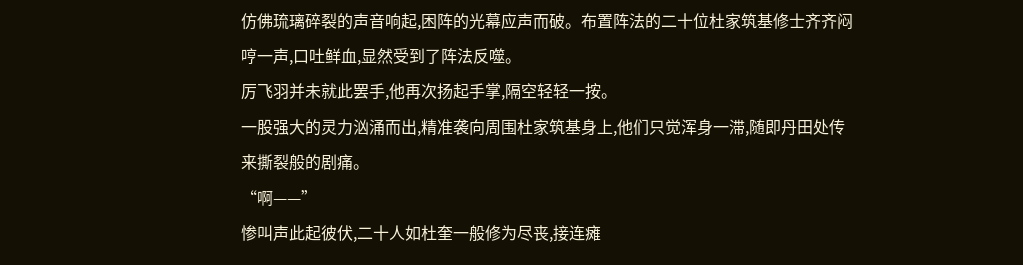仿佛琉璃碎裂的声音响起,困阵的光幕应声而破。布置阵法的二十位杜家筑基修士齐齐闷哼一声,口吐鲜血,显然受到了阵法反噬。
厉飞羽并未就此罢手,他再次扬起手掌,隔空轻轻一按。
一股强大的灵力汹涌而出,精准袭向周围杜家筑基身上,他们只觉浑身一滞,随即丹田处传来撕裂般的剧痛。
“啊——”
惨叫声此起彼伏,二十人如杜奎一般修为尽丧,接连瘫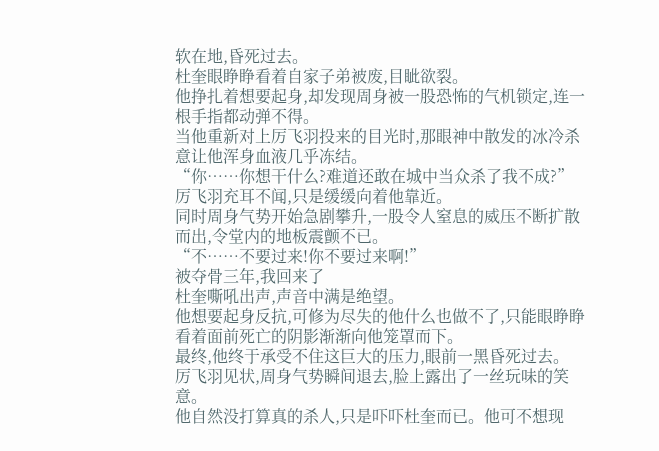软在地,昏死过去。
杜奎眼睁睁看着自家子弟被废,目眦欲裂。
他挣扎着想要起身,却发现周身被一股恐怖的气机锁定,连一根手指都动弹不得。
当他重新对上厉飞羽投来的目光时,那眼神中散发的冰冷杀意让他浑身血液几乎冻结。
“你……你想干什么?难道还敢在城中当众杀了我不成?”
厉飞羽充耳不闻,只是缓缓向着他靠近。
同时周身气势开始急剧攀升,一股令人窒息的威压不断扩散而出,令堂内的地板震颤不已。
“不……不要过来!你不要过来啊!”
被夺骨三年,我回来了
杜奎嘶吼出声,声音中满是绝望。
他想要起身反抗,可修为尽失的他什么也做不了,只能眼睁睁看着面前死亡的阴影渐渐向他笼罩而下。
最终,他终于承受不住这巨大的压力,眼前一黑昏死过去。
厉飞羽见状,周身气势瞬间退去,脸上露出了一丝玩味的笑意。
他自然没打算真的杀人,只是吓吓杜奎而已。他可不想现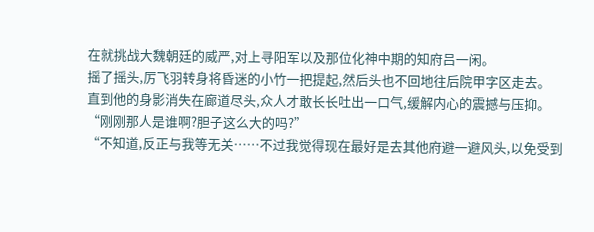在就挑战大魏朝廷的威严,对上寻阳军以及那位化神中期的知府吕一闲。
摇了摇头,厉飞羽转身将昏迷的小竹一把提起,然后头也不回地往后院甲字区走去。
直到他的身影消失在廊道尽头,众人才敢长长吐出一口气,缓解内心的震撼与压抑。
“刚刚那人是谁啊?胆子这么大的吗?”
“不知道,反正与我等无关……不过我觉得现在最好是去其他府避一避风头,以免受到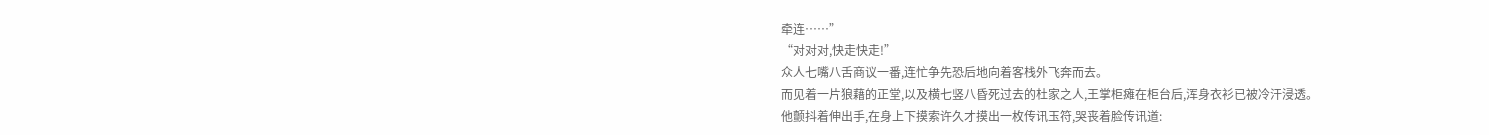牵连……”
“对对对,快走快走!”
众人七嘴八舌商议一番,连忙争先恐后地向着客栈外飞奔而去。
而见着一片狼藉的正堂,以及横七竖八昏死过去的杜家之人,王掌柜瘫在柜台后,浑身衣衫已被冷汗浸透。
他颤抖着伸出手,在身上下摸索许久才摸出一枚传讯玉符,哭丧着脸传讯道: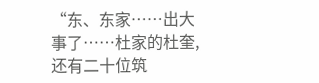“东、东家……出大事了……杜家的杜奎,还有二十位筑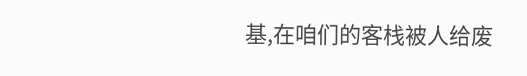基,在咱们的客栈被人给废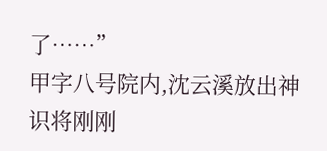了……”
甲字八号院内,沈云溪放出神识将刚刚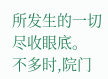所发生的一切尽收眼底。
不多时,院门